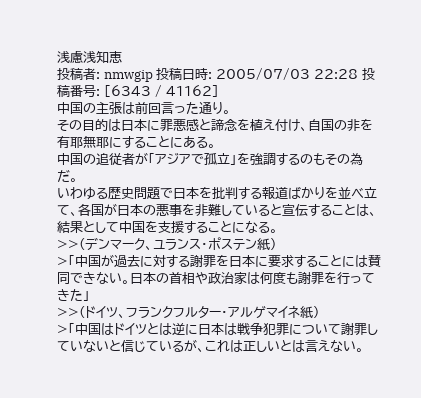浅慮浅知恵
投稿者: nmwgip 投稿日時: 2005/07/03 22:28 投稿番号: [6343 / 41162]
中国の主張は前回言った通り。
その目的は日本に罪悪感と諦念を植え付け、自国の非を有耶無耶にすることにある。
中国の追従者が「アジアで孤立」を強調するのもその為だ。
いわゆる歴史問題で日本を批判する報道ばかりを並べ立て、各国が日本の悪事を非難していると宣伝することは、結果として中国を支援することになる。
>>(デンマーク、ユランス・ポステン紙)
>「中国が過去に対する謝罪を日本に要求することには賛同できない。日本の首相や政治家は何度も謝罪を行ってきた」
>>(ドイツ、フランクフルター・アルゲマイネ紙)
>「中国はドイツとは逆に日本は戦争犯罪について謝罪していないと信じているが、これは正しいとは言えない。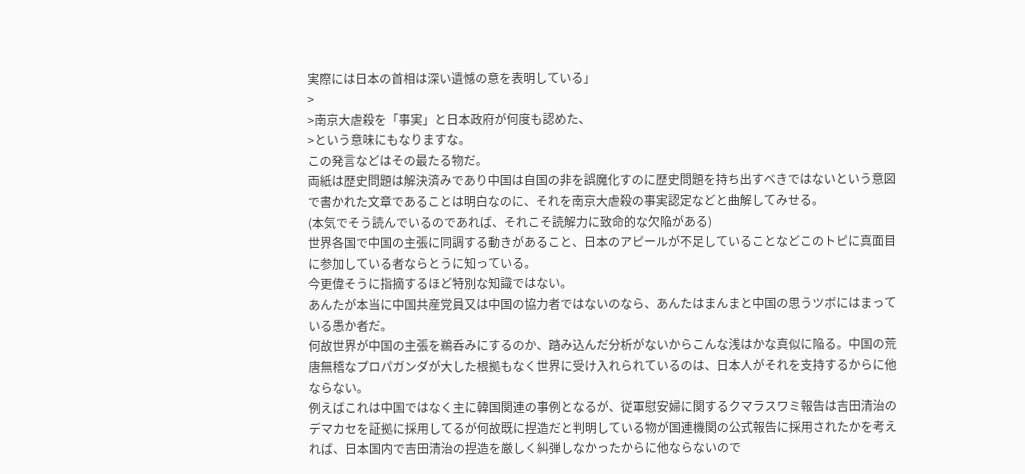実際には日本の首相は深い遺憾の意を表明している」
>
>南京大虐殺を「事実」と日本政府が何度も認めた、
>という意味にもなりますな。
この発言などはその最たる物だ。
両紙は歴史問題は解決済みであり中国は自国の非を誤魔化すのに歴史問題を持ち出すべきではないという意図で書かれた文章であることは明白なのに、それを南京大虐殺の事実認定などと曲解してみせる。
(本気でそう読んでいるのであれば、それこそ読解力に致命的な欠陥がある)
世界各国で中国の主張に同調する動きがあること、日本のアピールが不足していることなどこのトピに真面目に参加している者ならとうに知っている。
今更偉そうに指摘するほど特別な知識ではない。
あんたが本当に中国共産党員又は中国の協力者ではないのなら、あんたはまんまと中国の思うツボにはまっている愚か者だ。
何故世界が中国の主張を鵜呑みにするのか、踏み込んだ分析がないからこんな浅はかな真似に陥る。中国の荒唐無稽なプロパガンダが大した根拠もなく世界に受け入れられているのは、日本人がそれを支持するからに他ならない。
例えばこれは中国ではなく主に韓国関連の事例となるが、従軍慰安婦に関するクマラスワミ報告は吉田清治のデマカセを証拠に採用してるが何故既に捏造だと判明している物が国連機関の公式報告に採用されたかを考えれば、日本国内で吉田清治の捏造を厳しく糾弾しなかったからに他ならないので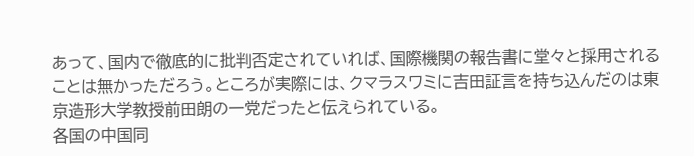あって、国内で徹底的に批判否定されていれば、国際機関の報告書に堂々と採用されることは無かっただろう。ところが実際には、クマラスワミに吉田証言を持ち込んだのは東京造形大学教授前田朗の一党だったと伝えられている。
各国の中国同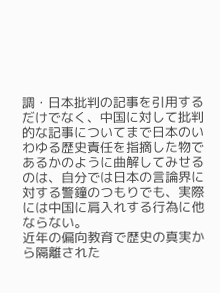調・日本批判の記事を引用するだけでなく、中国に対して批判的な記事についてまで日本のいわゆる歴史責任を指摘した物であるかのように曲解してみせるのは、自分では日本の言論界に対する警鐘のつもりでも、実際には中国に肩入れする行為に他ならない。
近年の偏向教育で歴史の真実から隔離された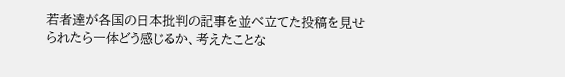若者達が各国の日本批判の記事を並べ立てた投稿を見せられたら一体どう感じるか、考えたことな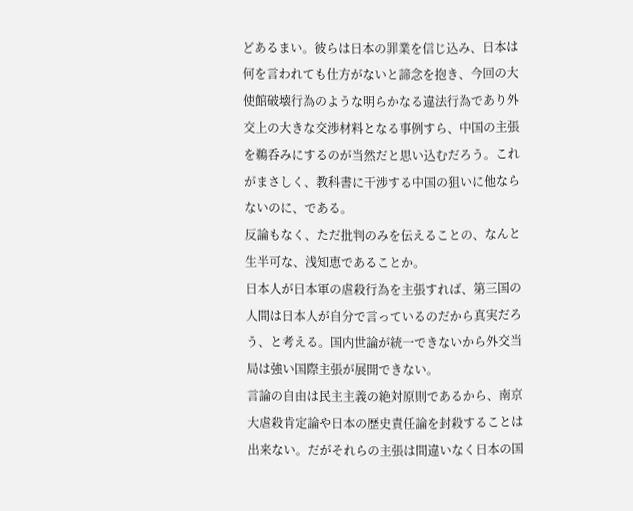どあるまい。彼らは日本の罪業を信じ込み、日本は何を言われても仕方がないと諦念を抱き、今回の大使館破壊行為のような明らかなる違法行為であり外交上の大きな交渉材料となる事例すら、中国の主張を鵜呑みにするのが当然だと思い込むだろう。これがまさしく、教科書に干渉する中国の狙いに他ならないのに、である。
反論もなく、ただ批判のみを伝えることの、なんと生半可な、浅知恵であることか。
日本人が日本軍の虐殺行為を主張すれば、第三国の人間は日本人が自分で言っているのだから真実だろう、と考える。国内世論が統一できないから外交当局は強い国際主張が展開できない。
言論の自由は民主主義の絶対原則であるから、南京大虐殺肯定論や日本の歴史責任論を封殺することは出来ない。だがそれらの主張は間違いなく日本の国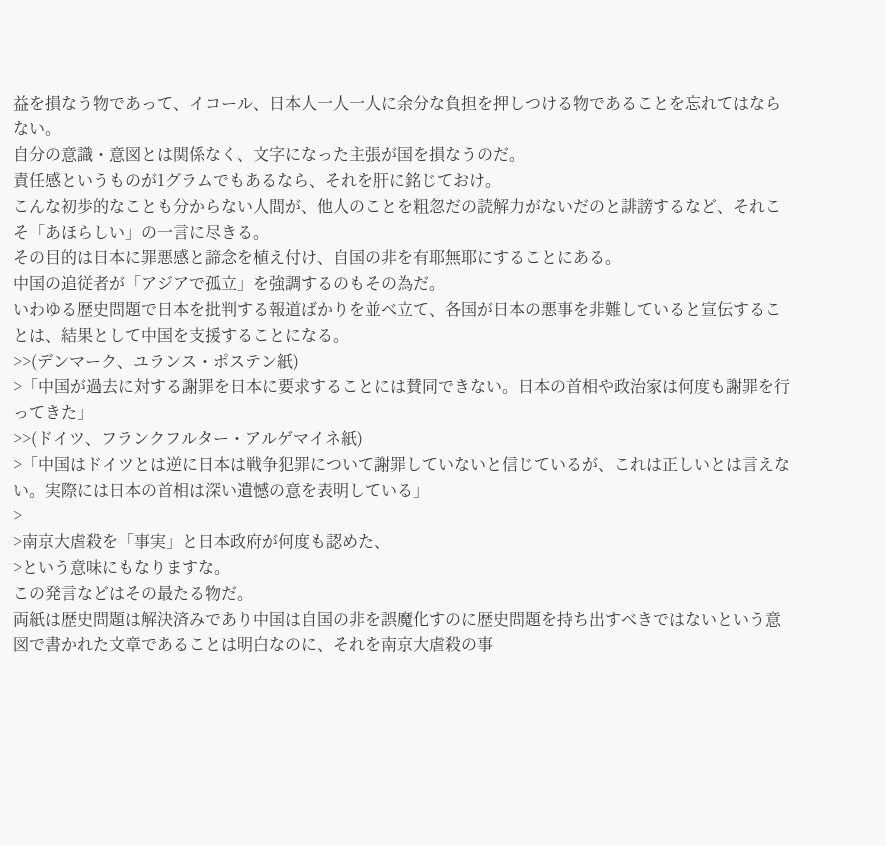益を損なう物であって、イコール、日本人一人一人に余分な負担を押しつける物であることを忘れてはならない。
自分の意識・意図とは関係なく、文字になった主張が国を損なうのだ。
責任感というものが1グラムでもあるなら、それを肝に銘じておけ。
こんな初歩的なことも分からない人間が、他人のことを粗忽だの読解力がないだのと誹謗するなど、それこそ「あほらしい」の一言に尽きる。
その目的は日本に罪悪感と諦念を植え付け、自国の非を有耶無耶にすることにある。
中国の追従者が「アジアで孤立」を強調するのもその為だ。
いわゆる歴史問題で日本を批判する報道ばかりを並べ立て、各国が日本の悪事を非難していると宣伝することは、結果として中国を支援することになる。
>>(デンマーク、ユランス・ポステン紙)
>「中国が過去に対する謝罪を日本に要求することには賛同できない。日本の首相や政治家は何度も謝罪を行ってきた」
>>(ドイツ、フランクフルター・アルゲマイネ紙)
>「中国はドイツとは逆に日本は戦争犯罪について謝罪していないと信じているが、これは正しいとは言えない。実際には日本の首相は深い遺憾の意を表明している」
>
>南京大虐殺を「事実」と日本政府が何度も認めた、
>という意味にもなりますな。
この発言などはその最たる物だ。
両紙は歴史問題は解決済みであり中国は自国の非を誤魔化すのに歴史問題を持ち出すべきではないという意図で書かれた文章であることは明白なのに、それを南京大虐殺の事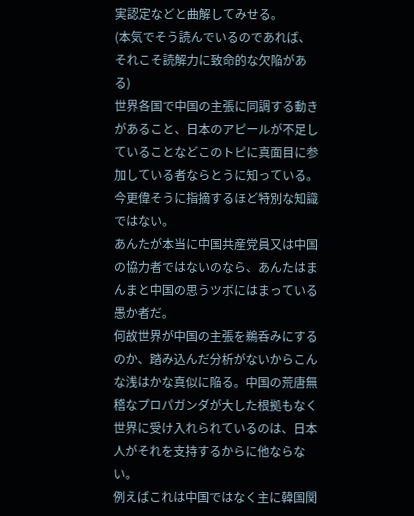実認定などと曲解してみせる。
(本気でそう読んでいるのであれば、それこそ読解力に致命的な欠陥がある)
世界各国で中国の主張に同調する動きがあること、日本のアピールが不足していることなどこのトピに真面目に参加している者ならとうに知っている。
今更偉そうに指摘するほど特別な知識ではない。
あんたが本当に中国共産党員又は中国の協力者ではないのなら、あんたはまんまと中国の思うツボにはまっている愚か者だ。
何故世界が中国の主張を鵜呑みにするのか、踏み込んだ分析がないからこんな浅はかな真似に陥る。中国の荒唐無稽なプロパガンダが大した根拠もなく世界に受け入れられているのは、日本人がそれを支持するからに他ならない。
例えばこれは中国ではなく主に韓国関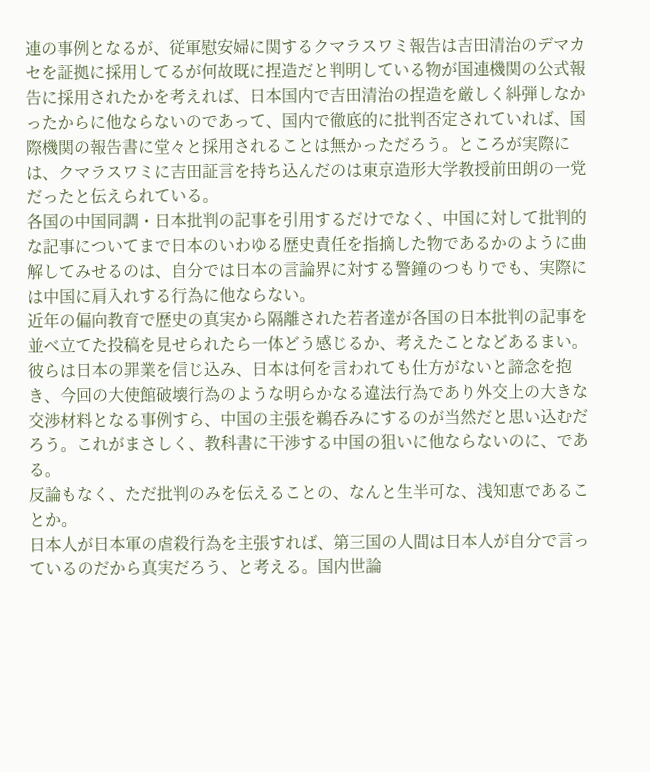連の事例となるが、従軍慰安婦に関するクマラスワミ報告は吉田清治のデマカセを証拠に採用してるが何故既に捏造だと判明している物が国連機関の公式報告に採用されたかを考えれば、日本国内で吉田清治の捏造を厳しく糾弾しなかったからに他ならないのであって、国内で徹底的に批判否定されていれば、国際機関の報告書に堂々と採用されることは無かっただろう。ところが実際には、クマラスワミに吉田証言を持ち込んだのは東京造形大学教授前田朗の一党だったと伝えられている。
各国の中国同調・日本批判の記事を引用するだけでなく、中国に対して批判的な記事についてまで日本のいわゆる歴史責任を指摘した物であるかのように曲解してみせるのは、自分では日本の言論界に対する警鐘のつもりでも、実際には中国に肩入れする行為に他ならない。
近年の偏向教育で歴史の真実から隔離された若者達が各国の日本批判の記事を並べ立てた投稿を見せられたら一体どう感じるか、考えたことなどあるまい。彼らは日本の罪業を信じ込み、日本は何を言われても仕方がないと諦念を抱き、今回の大使館破壊行為のような明らかなる違法行為であり外交上の大きな交渉材料となる事例すら、中国の主張を鵜呑みにするのが当然だと思い込むだろう。これがまさしく、教科書に干渉する中国の狙いに他ならないのに、である。
反論もなく、ただ批判のみを伝えることの、なんと生半可な、浅知恵であることか。
日本人が日本軍の虐殺行為を主張すれば、第三国の人間は日本人が自分で言っているのだから真実だろう、と考える。国内世論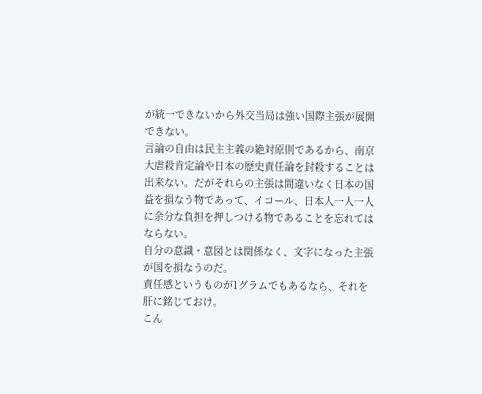が統一できないから外交当局は強い国際主張が展開できない。
言論の自由は民主主義の絶対原則であるから、南京大虐殺肯定論や日本の歴史責任論を封殺することは出来ない。だがそれらの主張は間違いなく日本の国益を損なう物であって、イコール、日本人一人一人に余分な負担を押しつける物であることを忘れてはならない。
自分の意識・意図とは関係なく、文字になった主張が国を損なうのだ。
責任感というものが1グラムでもあるなら、それを肝に銘じておけ。
こん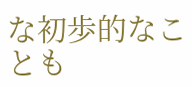な初歩的なことも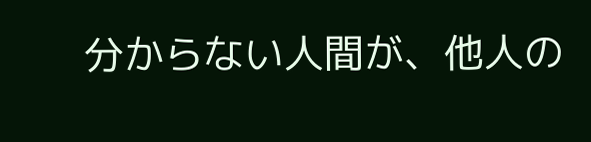分からない人間が、他人の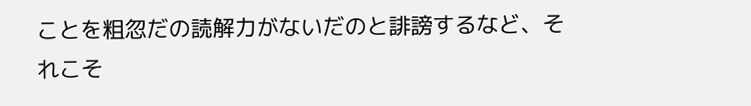ことを粗忽だの読解力がないだのと誹謗するなど、それこそ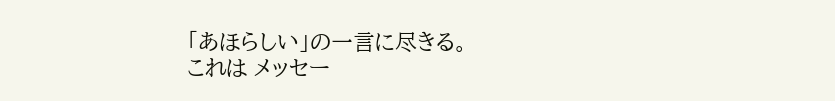「あほらしい」の一言に尽きる。
これは メッセー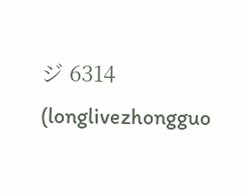ジ 6314 (longlivezhongguo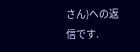さん)への返信です.